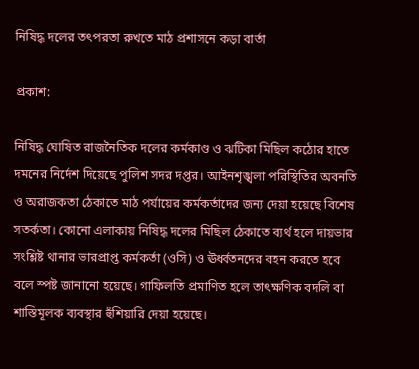নিষিদ্ধ দলের তৎপরতা রুখতে মাঠ প্রশাসনে কড়া বার্তা

প্রকাশ:

নিষিদ্ধ ঘোষিত রাজনৈতিক দলের কর্মকাণ্ড ও ঝটিকা মিছিল কঠোর হাতে দমনের নির্দেশ দিয়েছে পুলিশ সদর দপ্তর। আইনশৃঙ্খলা পরিস্থিতির অবনতি ও অরাজকতা ঠেকাতে মাঠ পর্যায়ের কর্মকর্তাদের জন্য দেয়া হয়েছে বিশেষ সতর্কতা। কোনো এলাকায় নিষিদ্ধ দলের মিছিল ঠেকাতে ব্যর্থ হলে দায়ভার সংশ্লিষ্ট থানার ভারপ্রাপ্ত কর্মকর্তা (ওসি) ও ঊর্ধ্বতনদের বহন করতে হবে বলে স্পষ্ট জানানো হয়েছে। গাফিলতি প্রমাণিত হলে তাৎক্ষণিক বদলি বা শাস্তিমূলক ব্যবস্থার হুঁশিয়ারি দেয়া হয়েছে।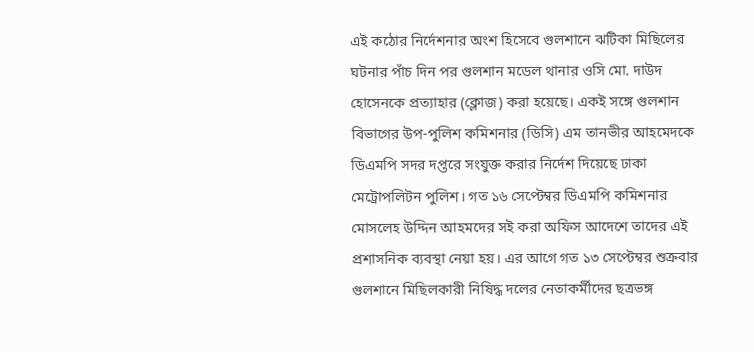এই কঠোর নির্দেশনার অংশ হিসেবে গুলশানে ঝটিকা মিছিলের ঘটনার পাঁচ দিন পর গুলশান মডেল থানার ওসি মো. দাউদ হোসেনকে প্রত্যাহার (ক্লোজ) করা হয়েছে। একই সঙ্গে গুলশান বিভাগের উপ-পুলিশ কমিশনার (ডিসি) এম তানভীর আহমেদকে ডিএমপি সদর দপ্তরে সংযুক্ত করার নির্দেশ দিয়েছে ঢাকা মেট্রোপলিটন পুলিশ। গত ১৬ সেপ্টেম্বর ডিএমপি কমিশনার মোসলেহ উদ্দিন আহমদের সই করা অফিস আদেশে তাদের এই প্রশাসনিক ব্যবস্থা নেয়া হয়। এর আগে গত ১৩ সেপ্টেম্বর শুক্রবার গুলশানে মিছিলকারী নিষিদ্ধ দলের নেতাকর্মীদের ছত্রভঙ্গ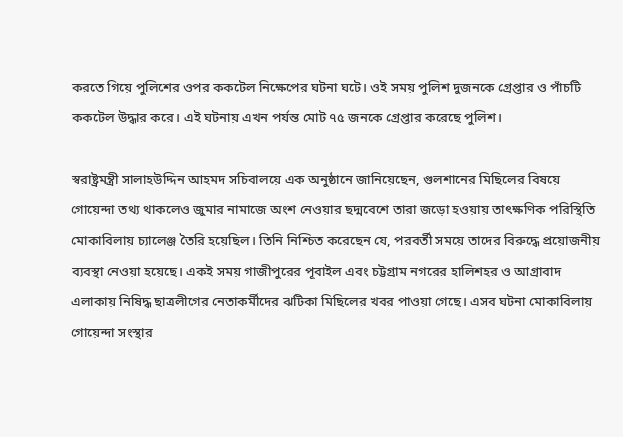করতে গিয়ে পুলিশের ওপর ককটেল নিক্ষেপের ঘটনা ঘটে। ওই সময় পুলিশ দুজনকে গ্রেপ্তার ও পাঁচটি ককটেল উদ্ধার করে। এই ঘটনায় এখন পর্যন্ত মোট ৭৫ জনকে গ্রেপ্তার করেছে পুলিশ।

স্বরাষ্ট্রমন্ত্রী সালাহউদ্দিন আহমদ সচিবালয়ে এক অনুষ্ঠানে জানিয়েছেন, গুলশানের মিছিলের বিষয়ে গোয়েন্দা তথ্য থাকলেও জুমার নামাজে অংশ নেওয়ার ছদ্মবেশে তারা জড়ো হওয়ায় তাৎক্ষণিক পরিস্থিতি মোকাবিলায় চ্যালেঞ্জ তৈরি হয়েছিল। তিনি নিশ্চিত করেছেন যে, পরবর্তী সময়ে তাদের বিরুদ্ধে প্রয়োজনীয় ব্যবস্থা নেওয়া হয়েছে। একই সময় গাজীপুরের পূবাইল এবং চট্টগ্রাম নগরের হালিশহর ও আগ্রাবাদ এলাকায় নিষিদ্ধ ছাত্রলীগের নেতাকর্মীদের ঝটিকা মিছিলের খবর পাওয়া গেছে। এসব ঘটনা মোকাবিলায় গোয়েন্দা সংস্থার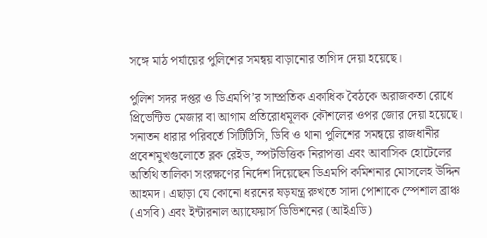সঙ্গে মাঠ পর্যায়ের পুলিশের সমন্বয় বাড়ানোর তাগিদ দেয়া হয়েছে।

পুলিশ সদর দপ্তর ও ডিএমপি’র সাম্প্রতিক একাধিক বৈঠকে অরাজকতা রোধে প্রিভেন্টিভ মেজার বা আগাম প্রতিরোধমূলক কৌশলের ওপর জোর দেয়া হয়েছে। সনাতন ধারার পরিবর্তে সিটিটিসি, ডিবি ও থানা পুলিশের সমন্বয়ে রাজধানীর প্রবেশমুখগুলোতে ব্লক রেইড, স্পটভিত্তিক নিরাপত্তা এবং আবাসিক হোটেলের অতিথি তালিকা সংরক্ষণের নির্দেশ দিয়েছেন ডিএমপি কমিশনার মোসলেহ উদ্দিন আহমদ। এছাড়া যে কোনো ধরনের ষড়যন্ত্র রুখতে সাদা পোশাকে স্পেশাল ব্রাঞ্চ (এসবি) এবং ইন্টারনাল অ্যাফেয়ার্স ডিভিশনের (আইএডি)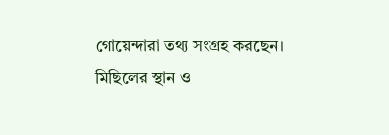গোয়েন্দারা তথ্য সংগ্রহ করছেন। মিছিলের স্থান ও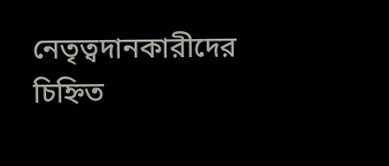নেতৃত্বদানকারীদের চিহ্নিত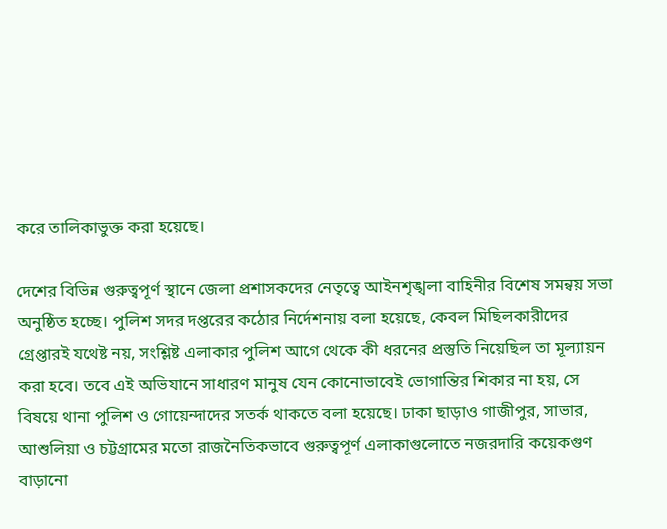করে তালিকাভুক্ত করা হয়েছে।

দেশের বিভিন্ন গুরুত্বপূর্ণ স্থানে জেলা প্রশাসকদের নেতৃত্বে আইনশৃঙ্খলা বাহিনীর বিশেষ সমন্বয় সভা অনুষ্ঠিত হচ্ছে। পুলিশ সদর দপ্তরের কঠোর নির্দেশনায় বলা হয়েছে, কেবল মিছিলকারীদের গ্রেপ্তারই যথেষ্ট নয়, সংশ্লিষ্ট এলাকার পুলিশ আগে থেকে কী ধরনের প্রস্তুতি নিয়েছিল তা মূল্যায়ন করা হবে। তবে এই অভিযানে সাধারণ মানুষ যেন কোনোভাবেই ভোগান্তির শিকার না হয়, সে বিষয়ে থানা পুলিশ ও গোয়েন্দাদের সতর্ক থাকতে বলা হয়েছে। ঢাকা ছাড়াও গাজীপুর, সাভার, আশুলিয়া ও চট্টগ্রামের মতো রাজনৈতিকভাবে গুরুত্বপূর্ণ এলাকাগুলোতে নজরদারি কয়েকগুণ বাড়ানো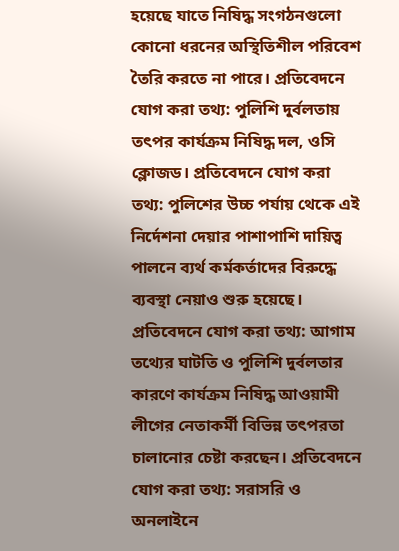হয়েছে যাতে নিষিদ্ধ সংগঠনগুলো কোনো ধরনের অস্থিতিশীল পরিবেশ তৈরি করতে না পারে। প্রতিবেদনে যোগ করা তথ্য: পুলিশি দুর্বলতায় তৎপর কার্যক্রম নিষিদ্ধ দল, ওসি ক্লোজড। প্রতিবেদনে যোগ করা তথ্য: পুলিশের উচ্চ পর্যায় থেকে এই নির্দেশনা দেয়ার পাশাপাশি দায়িত্ব পালনে ব্যর্থ কর্মকর্তাদের বিরুদ্ধে ব্যবস্থা নেয়াও শুরু হয়েছে। প্রতিবেদনে যোগ করা তথ্য: আগাম তথ্যের ঘাটতি ও পুলিশি দুর্বলতার কারণে কার্যক্রম নিষিদ্ধ আওয়ামী লীগের নেতাকর্মী বিভিন্ন তৎপরতা চালানোর চেষ্টা করছেন। প্রতিবেদনে যোগ করা তথ্য: সরাসরি ও অনলাইনে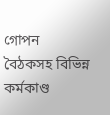গোপন বৈঠকসহ বিভিন্ন কর্মকাণ্ড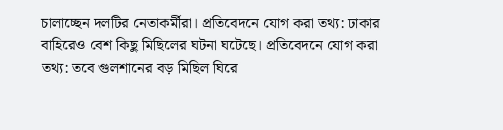চালাচ্ছেন দলটির নেতাকর্মীরা। প্রতিবেদনে যোগ করা তথ্য: ঢাকার বাহিরেও বেশ কিছু মিছিলের ঘটনা ঘটেছে। প্রতিবেদনে যোগ করা তথ্য: তবে গুলশানের বড় মিছিল ঘিরে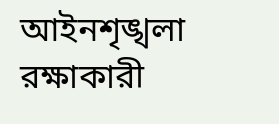আইনশৃঙ্খলা রক্ষাকারী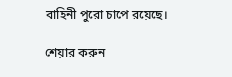বাহিনী পুরো চাপে রয়েছে।

শেয়ার করুন